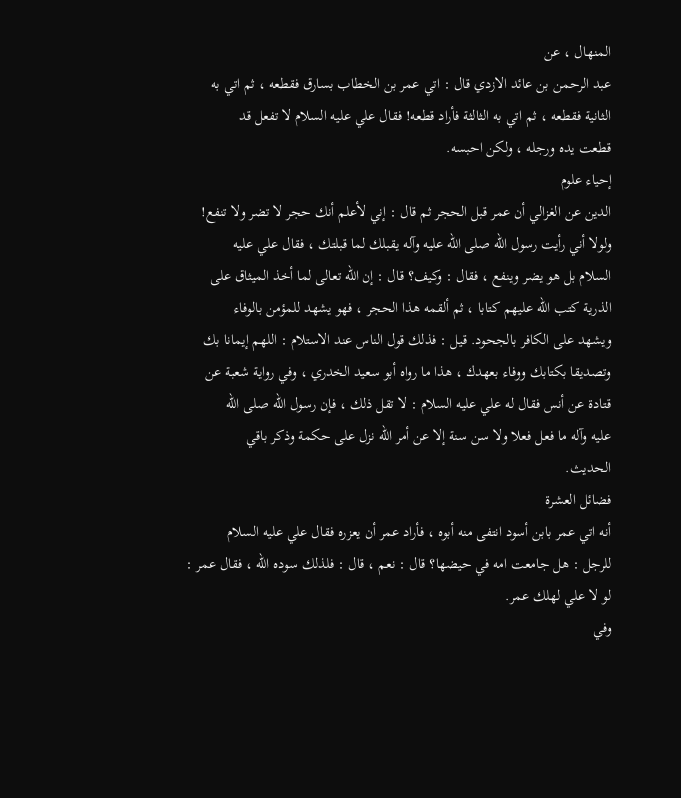المنهال ، عن
عبد الرحمن بن عائد الازدي قال : اتي عمر بن الخطاب بسارق فقطعه ، ثم اتي به
الثانية فقطعه ، ثم اتي به الثالثة فأراد قطعه! فقال علي عليه السلام لا تفعل قد
قطعت يده ورجله ، ولكن احبسه.
إحياء علوم
الدين عن الغزالي أن عمر قبل الحجر ثم قال : إني لأعلم أنك حجر لا تضر ولا تنفع!
ولولا أني رأيت رسول الله صلى الله عليه وآله يقبلك لما قبلتك ، فقال علي عليه
السلام بل هو يضر وينفع ، فقال : وكيف؟ قال : إن الله تعالى لما أخذ الميثاق على
الذرية كتب الله عليهم كتابا ، ثم ألقمه هذا الحجر ، فهو يشهد للمؤمن بالوفاء
ويشهد على الكافر بالجحود. قيل : فذلك قول الناس عند الاستلام : اللهم إيمانا بك
وتصديقا بكتابك ووفاء بعهدك ، هذا ما رواه أبو سعيد الخدري ، وفي رواية شعبة عن
قتادة عن أنس فقال له علي عليه السلام : لا تقل ذلك ، فإن رسول الله صلى الله
عليه وآله ما فعل فعلا ولا سن سنة إلا عن أمر الله نزل على حكمة وذكر باقي
الحديث.
فضائل العشرة
أنه اتي عمر بابن أسود انتفى منه أبوه ، فأراد عمر أن يعزره فقال علي عليه السلام
للرجل : هل جامعت امه في حيضها؟ قال : نعم ، قال : فلذلك سوده الله ، فقال عمر :
لو لا علي لهلك عمر.
وفي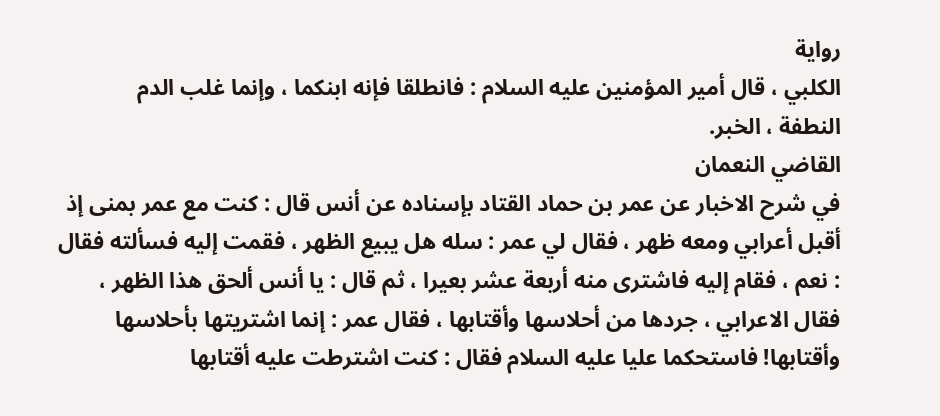رواية
الكلبي ، قال أمير المؤمنين عليه السلام : فانطلقا فإنه ابنكما ، وإنما غلب الدم
النطفة ، الخبر.
القاضي النعمان
في شرح الاخبار عن عمر بن حماد القتاد بإسناده عن أنس قال : كنت مع عمر بمنى إذ
أقبل أعرابي ومعه ظهر ، فقال لي عمر : سله هل يبيع الظهر ، فقمت إليه فسألته فقال
: نعم ، فقام إليه فاشترى منه أربعة عشر بعيرا ، ثم قال : يا أنس ألحق هذا الظهر ،
فقال الاعرابي ، جردها من أحلاسها وأقتابها ، فقال عمر : إنما اشتريتها بأحلاسها
وأقتابها! فاستحكما عليا عليه السلام فقال : كنت اشترطت عليه أقتابها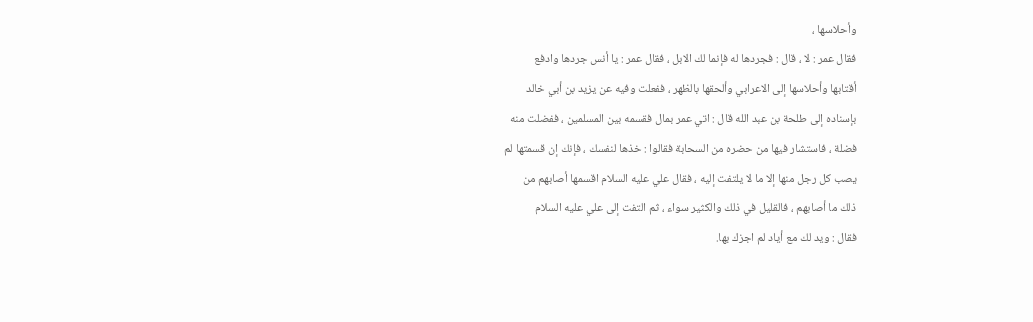وأحلاسها ،
فقال عمر : لا ، قال : فجردها له فإنما لك الابل ، فقال عمر : يا أنس جردها وادفع
أقتابها وأحلاسها إلى الاعرابي وألحقها بالظهر ، ففعلت وفيه عن يزيد بن أبي خالد
بإسناده إلى طلحة بن عبد الله قال : اتي عمر بمال فقسمه بين المسلمين ، ففضلت منه
فضلة ، فاستشار فيها من حضره من السحابة فقالوا : خذها لنفسك ، فإنك إن قسمتها لم
يصب كل رجل منها إلا ما لا يلتفت إليه ، فقال علي عليه السلام اقسمها أصابهم من
ذلك ما أصابهم ، فالقليل في ذلك والكثير سواء ، ثم التفت إلى علي عليه السلام
فقال : ويد لك مع أياد لم اجزك بها.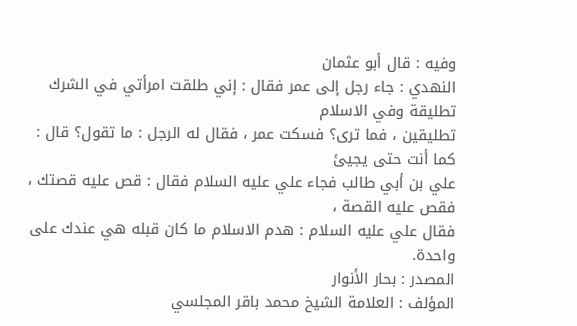وفيه : قال أبو عثمان
النهدي : جاء رجل إلى عمر فقال : إني طلقت امرأتي في الشرك تطليقة وفي الاسلام
تطليقين ، فما ترى؟ فسكت عمر ، فقال له الرجل : ما تقول؟ قال : كما أنت حتى يجيئ
علي بن أبي طالب فجاء علي عليه السلام فقال : قص عليه قصتك ، فقص عليه القصة ،
فقال علي عليه السلام : هدم الاسلام ما كان قبله هي عندك على واحدة.
المصدر : بحار الأنوار
المؤلف : العلامة الشيخ محمد باقر المجلسي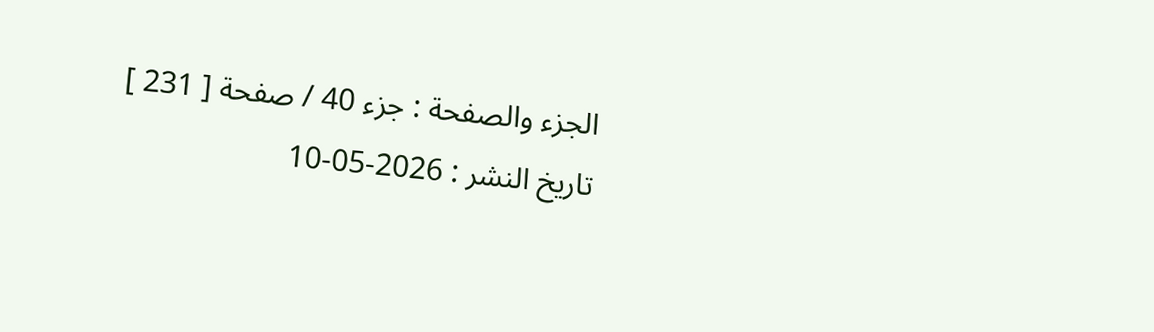الجزء والصفحة : جزء 40 / صفحة [ 231 ]
تاريخ النشر : 2026-05-10